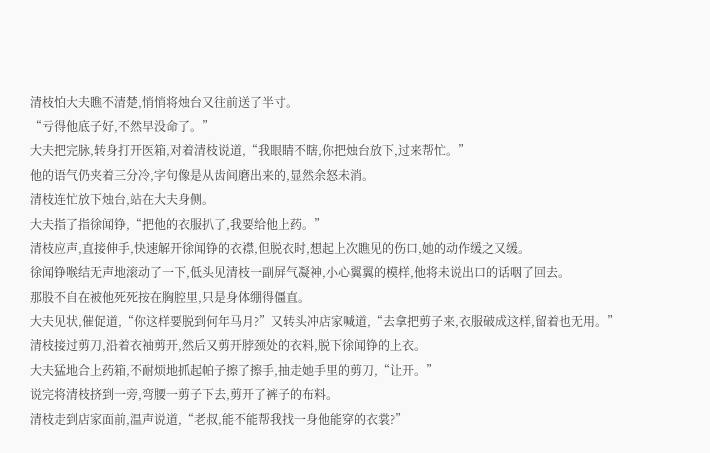清枝怕大夫瞧不清楚,悄悄将烛台又往前送了半寸。
“亏得他底子好,不然早没命了。”
大夫把完脉,转身打开医箱,对着清枝说道,“我眼睛不瞎,你把烛台放下,过来帮忙。”
他的语气仍夹着三分冷,字句像是从齿间磨出来的,显然余怒未消。
清枝连忙放下烛台,站在大夫身侧。
大夫指了指徐闻铮,“把他的衣服扒了,我要给他上药。”
清枝应声,直接伸手,快速解开徐闻铮的衣襟,但脱衣时,想起上次瞧见的伤口,她的动作缓之又缓。
徐闻铮喉结无声地滚动了一下,低头见清枝一副屏气凝神,小心翼翼的模样,他将未说出口的话咽了回去。
那股不自在被他死死按在胸腔里,只是身体绷得僵直。
大夫见状,催促道,“你这样要脱到何年马月?”又转头冲店家喊道,“去拿把剪子来,衣服破成这样,留着也无用。”
清枝接过剪刀,沿着衣袖剪开,然后又剪开脖颈处的衣料,脱下徐闻铮的上衣。
大夫猛地合上药箱,不耐烦地抓起帕子擦了擦手,抽走她手里的剪刀,“让开。”
说完将清枝挤到一旁,弯腰一剪子下去,剪开了裤子的布料。
清枝走到店家面前,温声说道,“老叔,能不能帮我找一身他能穿的衣裳?”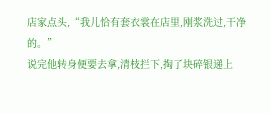店家点头,“我儿恰有套衣裳在店里,刚浆洗过,干净的。”
说完他转身便要去拿,清枝拦下,掏了块碎银递上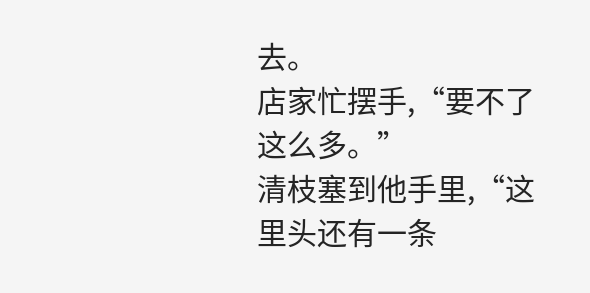去。
店家忙摆手,“要不了这么多。”
清枝塞到他手里,“这里头还有一条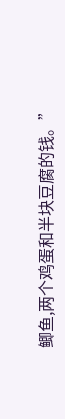鲫鱼,两个鸡蛋和半块豆腐的钱。”